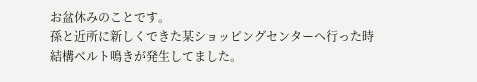お盆休みのことです。
孫と近所に新しくできた某ショッピングセンターへ行った時
結構ベルト鳴きが発生してました。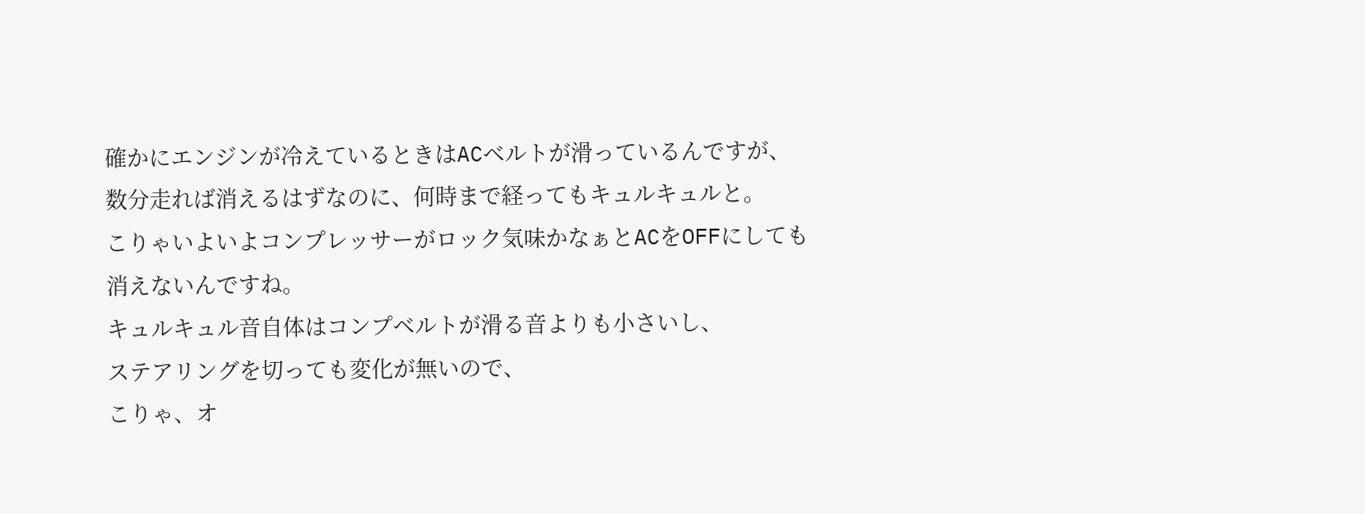確かにエンジンが冷えているときはACベルトが滑っているんですが、
数分走れば消えるはずなのに、何時まで経ってもキュルキュルと。
こりゃいよいよコンプレッサーがロック気味かなぁとACをOFFにしても
消えないんですね。
キュルキュル音自体はコンプベルトが滑る音よりも小さいし、
ステアリングを切っても変化が無いので、
こりゃ、オ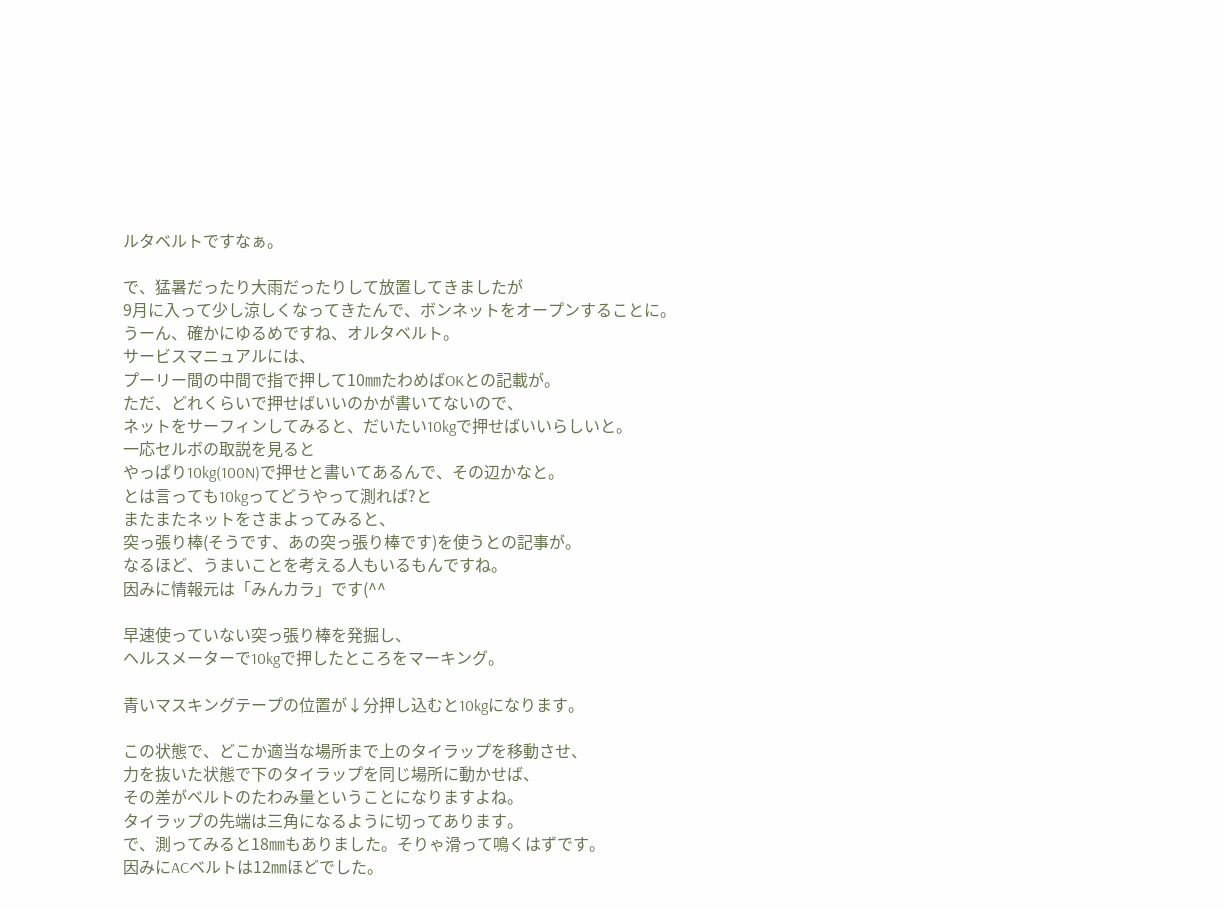ルタベルトですなぁ。

で、猛暑だったり大雨だったりして放置してきましたが
9月に入って少し涼しくなってきたんで、ボンネットをオープンすることに。
うーん、確かにゆるめですね、オルタベルト。
サービスマニュアルには、
プーリー間の中間で指で押して10㎜たわめばOKとの記載が。
ただ、どれくらいで押せばいいのかが書いてないので、
ネットをサーフィンしてみると、だいたい10kgで押せばいいらしいと。
一応セルボの取説を見ると
やっぱり10kg(100N)で押せと書いてあるんで、その辺かなと。
とは言っても10kgってどうやって測れば?と
またまたネットをさまよってみると、
突っ張り棒(そうです、あの突っ張り棒です)を使うとの記事が。
なるほど、うまいことを考える人もいるもんですね。
因みに情報元は「みんカラ」です(^^

早速使っていない突っ張り棒を発掘し、
ヘルスメーターで10kgで押したところをマーキング。

青いマスキングテープの位置が↓分押し込むと10kgになります。

この状態で、どこか適当な場所まで上のタイラップを移動させ、
力を抜いた状態で下のタイラップを同じ場所に動かせば、
その差がベルトのたわみ量ということになりますよね。
タイラップの先端は三角になるように切ってあります。
で、測ってみると18㎜もありました。そりゃ滑って鳴くはずです。
因みにACベルトは12㎜ほどでした。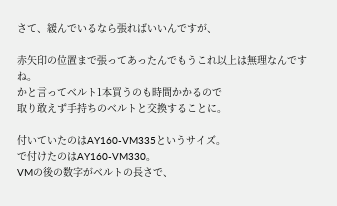さて、緩んでいるなら張ればいいんですが、

赤矢印の位置まで張ってあったんでもうこれ以上は無理なんですね。
かと言ってベルト1本買うのも時間かかるので
取り敢えず手持ちのベルトと交換することに。

付いていたのはAY160-VM335というサイズ。
で付けたのはAY160-VM330。
VMの後の数字がベルトの長さで、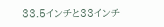33.5インチと33インチ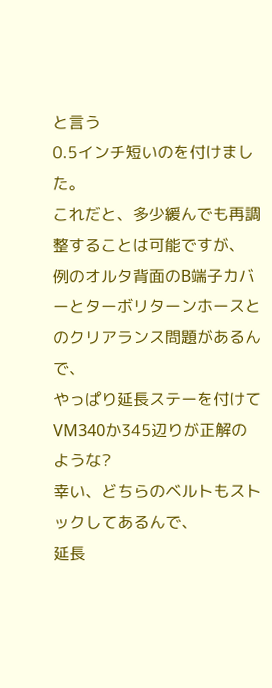と言う
0.5インチ短いのを付けました。
これだと、多少緩んでも再調整することは可能ですが、
例のオルタ背面のB端子カバーとターボリターンホースとのクリアランス問題があるんで、
やっぱり延長ステーを付けてVM340か345辺りが正解のような?
幸い、どちらのベルトもストックしてあるんで、
延長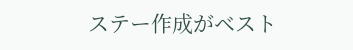ステー作成がベスト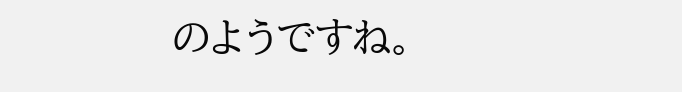のようですね。